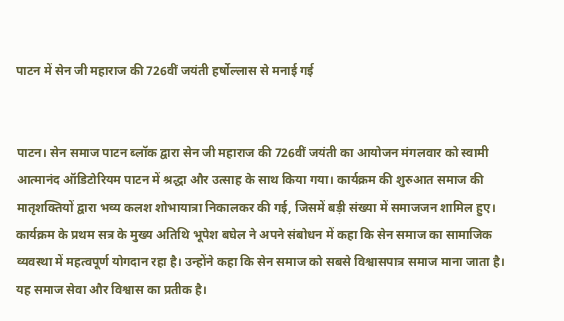पाटन में सेन जी महाराज की 726वीं जयंती हर्षोल्लास से मनाई गई


पाटन। सेन समाज पाटन ब्लॉक द्वारा सेन जी महाराज की 726वीं जयंती का आयोजन मंगलवार को स्वामी आत्मानंद ऑडिटोरियम पाटन में श्रद्धा और उत्साह के साथ किया गया। कार्यक्रम की शुरुआत समाज की मातृशक्तियों द्वारा भव्य कलश शोभायात्रा निकालकर की गई, जिसमें बड़ी संख्या में समाजजन शामिल हुए।
कार्यक्रम के प्रथम सत्र के मुख्य अतिथि भूपेश बघेल ने अपने संबोधन में कहा कि सेन समाज का सामाजिक व्यवस्था में महत्वपूर्ण योगदान रहा है। उन्होंने कहा कि सेन समाज को सबसे विश्वासपात्र समाज माना जाता है। यह समाज सेवा और विश्वास का प्रतीक है।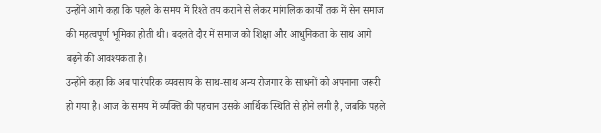उन्होंने आगे कहा कि पहले के समय में रिश्ते तय कराने से लेकर मांगलिक कार्यों तक में सेन समाज की महत्वपूर्ण भूमिका होती थी। बदलते दौर में समाज को शिक्षा और आधुनिकता के साथ आगे बढ़ने की आवश्यकता है।
उन्होंने कहा कि अब पारंपरिक व्यवसाय के साथ-साथ अन्य रोजगार के साधनों को अपनाना जरूरी हो गया है। आज के समय में व्यक्ति की पहचान उसके आर्थिक स्थिति से होने लगी है, जबकि पहले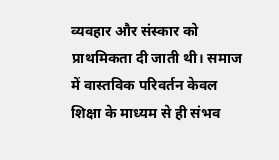व्यवहार और संस्कार को प्राथमिकता दी जाती थी। समाज में वास्तविक परिवर्तन केवल शिक्षा के माध्यम से ही संभव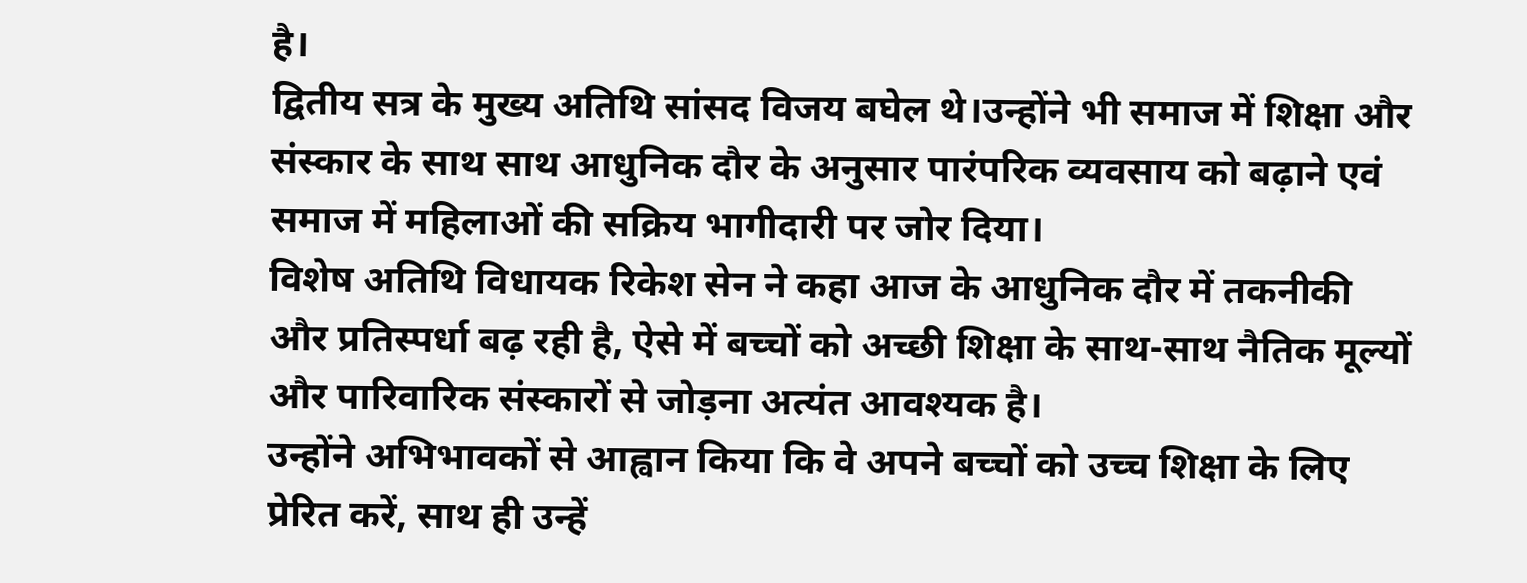है।
द्वितीय सत्र के मुख्य अतिथि सांसद विजय बघेल थे।उन्होंने भी समाज में शिक्षा और संस्कार के साथ साथ आधुनिक दौर के अनुसार पारंपरिक व्यवसाय को बढ़ाने एवं समाज में महिलाओं की सक्रिय भागीदारी पर जोर दिया।
विशेष अतिथि विधायक रिकेश सेन ने कहा आज के आधुनिक दौर में तकनीकी और प्रतिस्पर्धा बढ़ रही है, ऐसे में बच्चों को अच्छी शिक्षा के साथ-साथ नैतिक मूल्यों और पारिवारिक संस्कारों से जोड़ना अत्यंत आवश्यक है।
उन्होंने अभिभावकों से आह्वान किया कि वे अपने बच्चों को उच्च शिक्षा के लिए प्रेरित करें, साथ ही उन्हें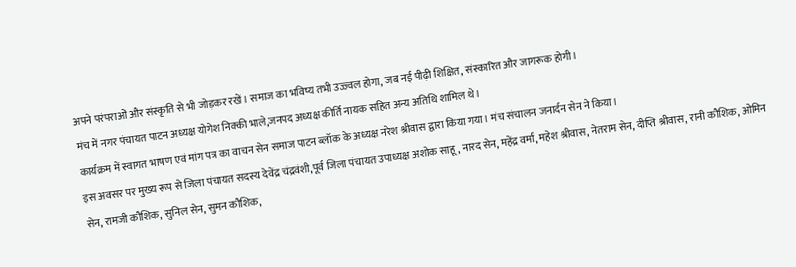अपने परंपराओं और संस्कृति से भी जोड़कर रखें। समाज का भविष्य तभी उज्ज्वल होगा, जब नई पीढ़ी शिक्षित, संस्कारित और जागरूक होगी।
मंच में नगर पंचायत पाटन अध्यक्ष योगेश निक्की भाले,जनपद अध्यक्ष कीर्ति नायक सहित अन्य अतिथि शामिल थे।
कार्यक्रम में स्वागत भाषण एवं मांग पत्र का वाचन सेन समाज पाटन ब्लॉक के अध्यक्ष नरेश श्रीवास द्वारा किया गया। मंच संचालन जनार्दन सेन ने किया।
इस अवसर पर मुख्य रूप से जिला पंचायत सदस्य देवेंद्र चंद्रवंशी,पूर्व जिला पंचायत उपाध्यक्ष अशोक साहू, नारद सेन, महेंद्र वर्मा, महेश श्रीवास, नेतराम सेन, दीप्ति श्रीवास, रानी कौशिक, ओमिन सेन, रामजी कौशिक, सुनिल सेन, सुमन कौशिक,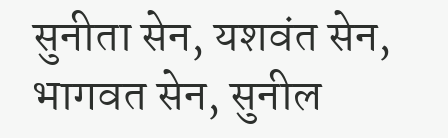सुनीता सेन, यशवंत सेन, भागवत सेन, सुनील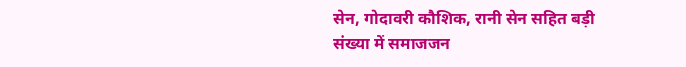सेन, गोदावरी कौशिक, रानी सेन सहित बड़ी संख्या में समाजजन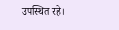उपस्थित रहे।